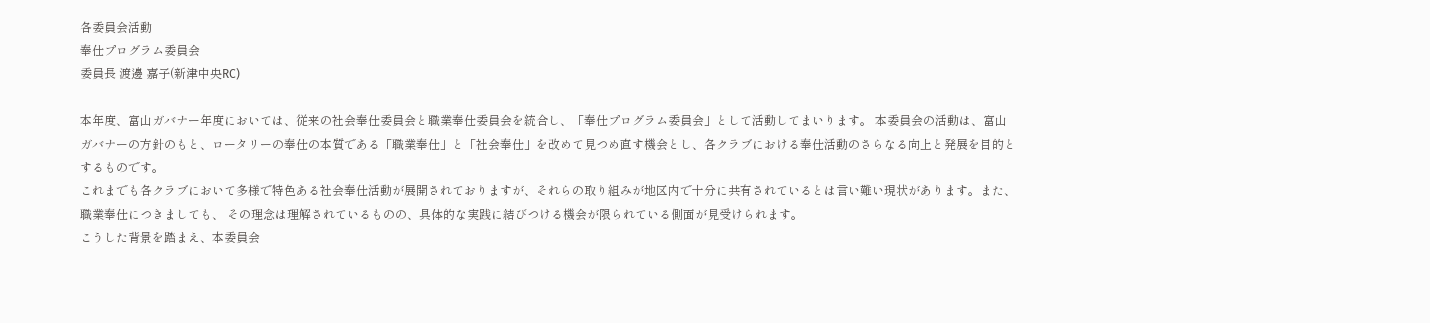各委員会活動
奉仕プログラム委員会
委員長 渡邊 嘉子(新津中央RC)

本年度、富山ガバナー年度においては、従来の社会奉仕委員会と職業奉仕委員会を統合し、「奉仕プログラム委員会」として活動してまいります。 本委員会の活動は、富山ガバナーの方針のもと、ロータリーの奉仕の本質である「職業奉仕」と「社会奉仕」を改めて見つめ直す機会とし、各クラブにおける奉仕活動のさらなる向上と発展を目的とするものです。
これまでも各クラブにおいて多様で特色ある社会奉仕活動が展開されておりますが、それらの取り組みが地区内で十分に共有されているとは言い難い現状があります。また、職業奉仕につきましても、 その理念は理解されているものの、具体的な実践に結びつける機会が限られている側面が見受けられます。
こうした背景を踏まえ、本委員会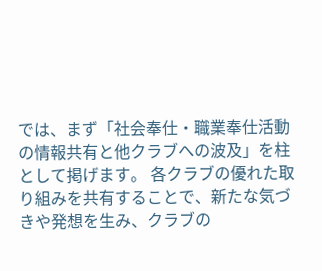では、まず「社会奉仕・職業奉仕活動の情報共有と他クラブへの波及」を柱として掲げます。 各クラブの優れた取り組みを共有することで、新たな気づきや発想を生み、クラブの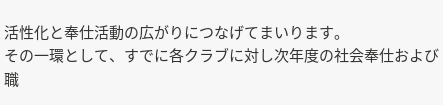活性化と奉仕活動の広がりにつなげてまいります。
その一環として、すでに各クラブに対し次年度の社会奉仕および職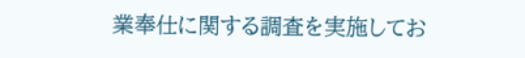業奉仕に関する調査を実施してお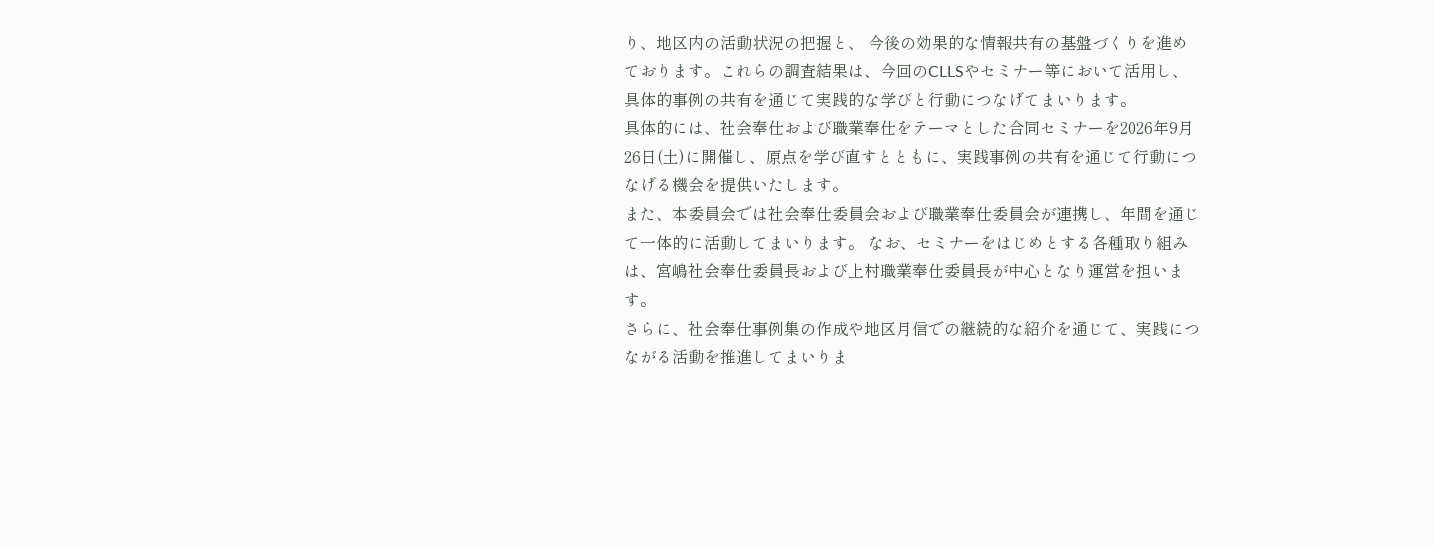り、地区内の活動状況の把握と、 今後の効果的な情報共有の基盤づくりを進めております。これらの調査結果は、今回のCLLSやセミナー等において活用し、具体的事例の共有を通じて実践的な学びと行動につなげてまいります。
具体的には、社会奉仕および職業奉仕をテーマとした合同セミナーを2026年9月26日(土)に開催し、原点を学び直すとともに、実践事例の共有を通じて行動につなげる機会を提供いたします。
また、本委員会では社会奉仕委員会および職業奉仕委員会が連携し、年間を通じて一体的に活動してまいります。 なお、セミナーをはじめとする各種取り組みは、宮嶋社会奉仕委員長および上村職業奉仕委員長が中心となり運営を担います。
さらに、社会奉仕事例集の作成や地区月信での継続的な紹介を通じて、実践につながる活動を推進してまいりま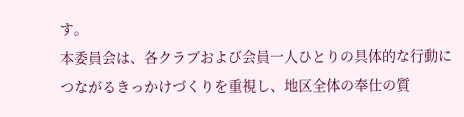す。
本委員会は、各クラブおよび会員一人ひとりの具体的な行動につながるきっかけづくりを重視し、地区全体の奉仕の質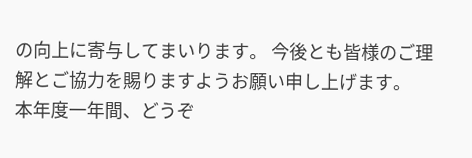の向上に寄与してまいります。 今後とも皆様のご理解とご協力を賜りますようお願い申し上げます。
本年度一年間、どうぞ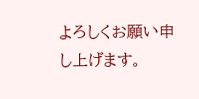よろしくお願い申し上げます。